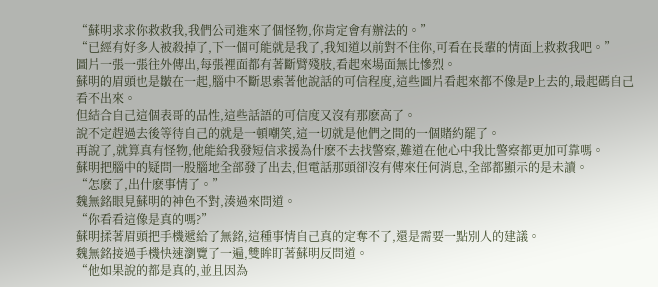“蘇明求求你救救我,我們公司進來了個怪物,你肯定會有辦法的。”
“已經有好多人被殺掉了,下一個可能就是我了,我知道以前對不住你,可看在長輩的情面上救救我吧。”
圖片一張一張往外傳出,每張裡面都有著斷臂殘肢,看起來場面無比慘烈。
蘇明的眉頭也是皺在一起,腦中不斷思索著他說話的可信程度,這些圖片看起來都不像是P上去的,最起碼自己看不出來。
但結合自己這個表哥的品性,這些話語的可信度又沒有那麽高了。
說不定趕過去後等待自己的就是一頓嘲笑,這一切就是他們之間的一個賭約罷了。
再說了,就算真有怪物,他能給我發短信求援為什麽不去找警察,難道在他心中我比警察都更加可靠嗎。
蘇明把腦中的疑問一股腦地全部發了出去,但電話那頭卻沒有傳來任何消息,全部都顯示的是未讀。
“怎麽了,出什麽事情了。”
魏無銘眼見蘇明的神色不對,湊過來問道。
“你看看這像是真的嗎?”
蘇明揉著眉頭把手機遞給了無銘,這種事情自己真的定奪不了,還是需要一點別人的建議。
魏無銘接過手機快速瀏覽了一遍,雙眸盯著蘇明反問道。
“他如果說的都是真的,並且因為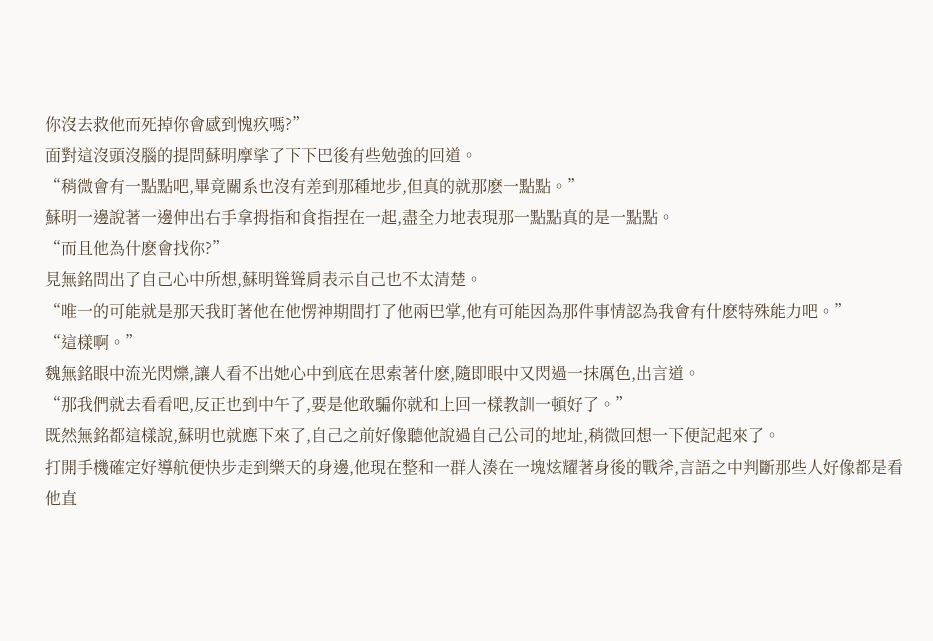你沒去救他而死掉你會感到愧疚嗎?”
面對這沒頭沒腦的提問蘇明摩挲了下下巴後有些勉強的回道。
“稍微會有一點點吧,畢竟關系也沒有差到那種地步,但真的就那麽一點點。”
蘇明一邊說著一邊伸出右手拿拇指和食指捏在一起,盡全力地表現那一點點真的是一點點。
“而且他為什麽會找你?”
見無銘問出了自己心中所想,蘇明聳聳肩表示自己也不太清楚。
“唯一的可能就是那天我盯著他在他愣神期間打了他兩巴掌,他有可能因為那件事情認為我會有什麽特殊能力吧。”
“這樣啊。”
魏無銘眼中流光閃爍,讓人看不出她心中到底在思索著什麽,隨即眼中又閃過一抹厲色,出言道。
“那我們就去看看吧,反正也到中午了,要是他敢騙你就和上回一樣教訓一頓好了。”
既然無銘都這樣說,蘇明也就應下來了,自己之前好像聽他說過自己公司的地址,稍微回想一下便記起來了。
打開手機確定好導航便快步走到樂天的身邊,他現在整和一群人湊在一塊炫耀著身後的戰斧,言語之中判斷那些人好像都是看他直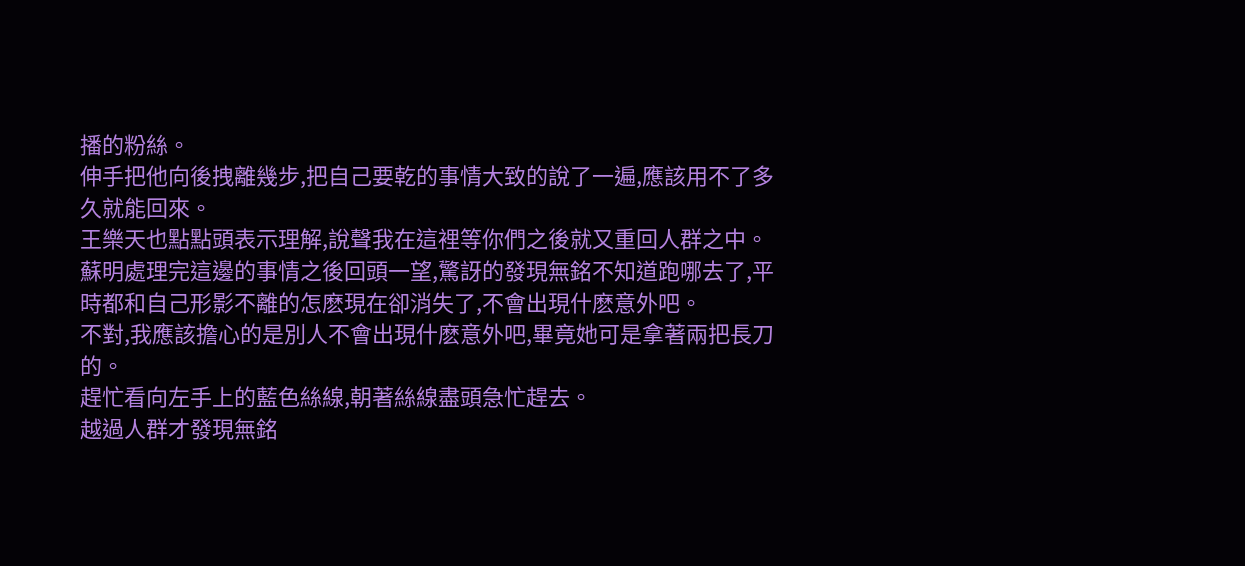播的粉絲。
伸手把他向後拽離幾步,把自己要乾的事情大致的說了一遍,應該用不了多久就能回來。
王樂天也點點頭表示理解,說聲我在這裡等你們之後就又重回人群之中。
蘇明處理完這邊的事情之後回頭一望,驚訝的發現無銘不知道跑哪去了,平時都和自己形影不離的怎麽現在卻消失了,不會出現什麽意外吧。
不對,我應該擔心的是別人不會出現什麽意外吧,畢竟她可是拿著兩把長刀的。
趕忙看向左手上的藍色絲線,朝著絲線盡頭急忙趕去。
越過人群才發現無銘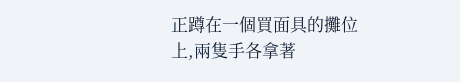正蹲在一個買面具的攤位上,兩隻手各拿著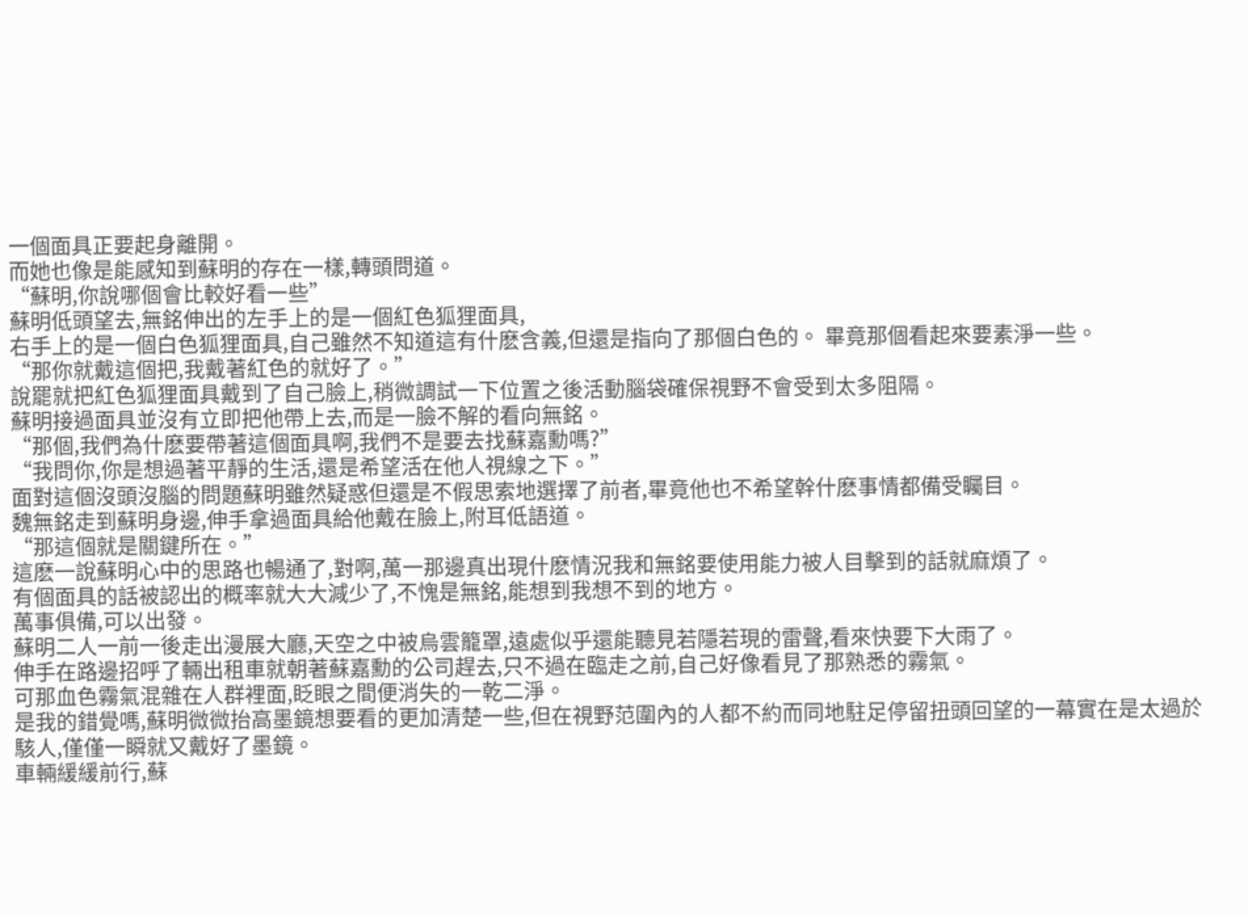一個面具正要起身離開。
而她也像是能感知到蘇明的存在一樣,轉頭問道。
“蘇明,你說哪個會比較好看一些”
蘇明低頭望去,無銘伸出的左手上的是一個紅色狐狸面具,
右手上的是一個白色狐狸面具,自己雖然不知道這有什麽含義,但還是指向了那個白色的。 畢竟那個看起來要素淨一些。
“那你就戴這個把,我戴著紅色的就好了。”
說罷就把紅色狐狸面具戴到了自己臉上,稍微調試一下位置之後活動腦袋確保視野不會受到太多阻隔。
蘇明接過面具並沒有立即把他帶上去,而是一臉不解的看向無銘。
“那個,我們為什麽要帶著這個面具啊,我們不是要去找蘇嘉勳嗎?”
“我問你,你是想過著平靜的生活,還是希望活在他人視線之下。”
面對這個沒頭沒腦的問題蘇明雖然疑惑但還是不假思索地選擇了前者,畢竟他也不希望幹什麽事情都備受矚目。
魏無銘走到蘇明身邊,伸手拿過面具給他戴在臉上,附耳低語道。
“那這個就是關鍵所在。”
這麽一說蘇明心中的思路也暢通了,對啊,萬一那邊真出現什麽情況我和無銘要使用能力被人目擊到的話就麻煩了。
有個面具的話被認出的概率就大大減少了,不愧是無銘,能想到我想不到的地方。
萬事俱備,可以出發。
蘇明二人一前一後走出漫展大廳,天空之中被烏雲籠罩,遠處似乎還能聽見若隱若現的雷聲,看來快要下大雨了。
伸手在路邊招呼了輛出租車就朝著蘇嘉勳的公司趕去,只不過在臨走之前,自己好像看見了那熟悉的霧氣。
可那血色霧氣混雜在人群裡面,眨眼之間便消失的一乾二淨。
是我的錯覺嗎,蘇明微微抬高墨鏡想要看的更加清楚一些,但在視野范圍內的人都不約而同地駐足停留扭頭回望的一幕實在是太過於駭人,僅僅一瞬就又戴好了墨鏡。
車輛緩緩前行,蘇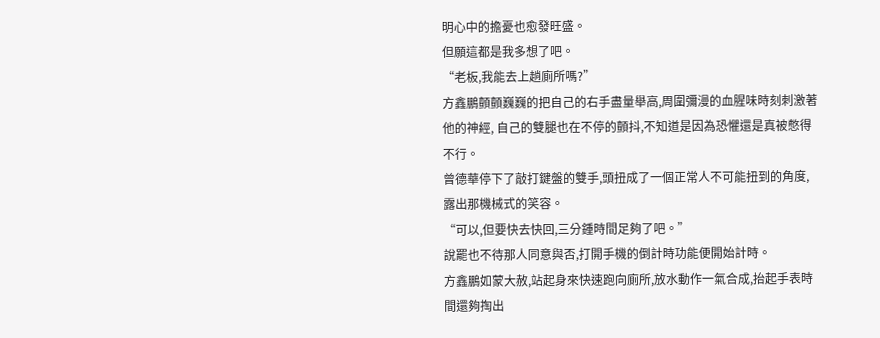明心中的擔憂也愈發旺盛。
但願這都是我多想了吧。
“老板,我能去上趟廁所嗎?”
方鑫鵬顫顫巍巍的把自己的右手盡量舉高,周圍彌漫的血腥味時刻刺激著他的神經, 自己的雙腿也在不停的顫抖,不知道是因為恐懼還是真被憋得不行。
曾德華停下了敲打鍵盤的雙手,頭扭成了一個正常人不可能扭到的角度,露出那機械式的笑容。
“可以,但要快去快回,三分鍾時間足夠了吧。”
說罷也不待那人同意與否,打開手機的倒計時功能便開始計時。
方鑫鵬如蒙大赦,站起身來快速跑向廁所,放水動作一氣合成,抬起手表時間還夠掏出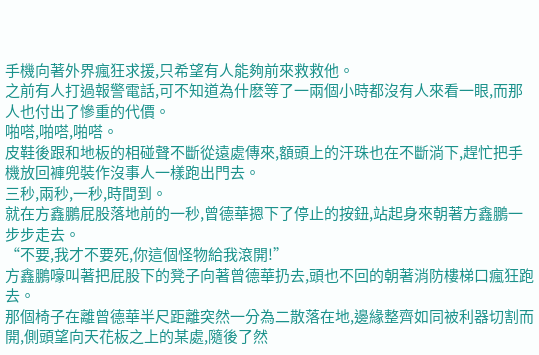手機向著外界瘋狂求援,只希望有人能夠前來救救他。
之前有人打過報警電話,可不知道為什麽等了一兩個小時都沒有人來看一眼,而那人也付出了慘重的代價。
啪嗒,啪嗒,啪嗒。
皮鞋後跟和地板的相碰聲不斷從遠處傳來,額頭上的汗珠也在不斷淌下,趕忙把手機放回褲兜裝作沒事人一樣跑出門去。
三秒,兩秒,一秒,時間到。
就在方鑫鵬屁股落地前的一秒,曾德華摁下了停止的按鈕,站起身來朝著方鑫鵬一步步走去。
“不要,我才不要死,你這個怪物給我滾開!”
方鑫鵬嚎叫著把屁股下的凳子向著曾德華扔去,頭也不回的朝著消防樓梯口瘋狂跑去。
那個椅子在離曾德華半尺距離突然一分為二散落在地,邊緣整齊如同被利器切割而開,側頭望向天花板之上的某處,隨後了然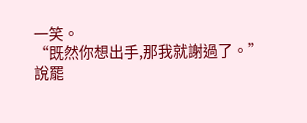一笑。
“既然你想出手,那我就謝過了。”
說罷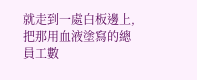就走到一處白板邊上,把那用血液塗寫的總員工數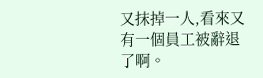又抹掉一人,看來又有一個員工被辭退了啊。